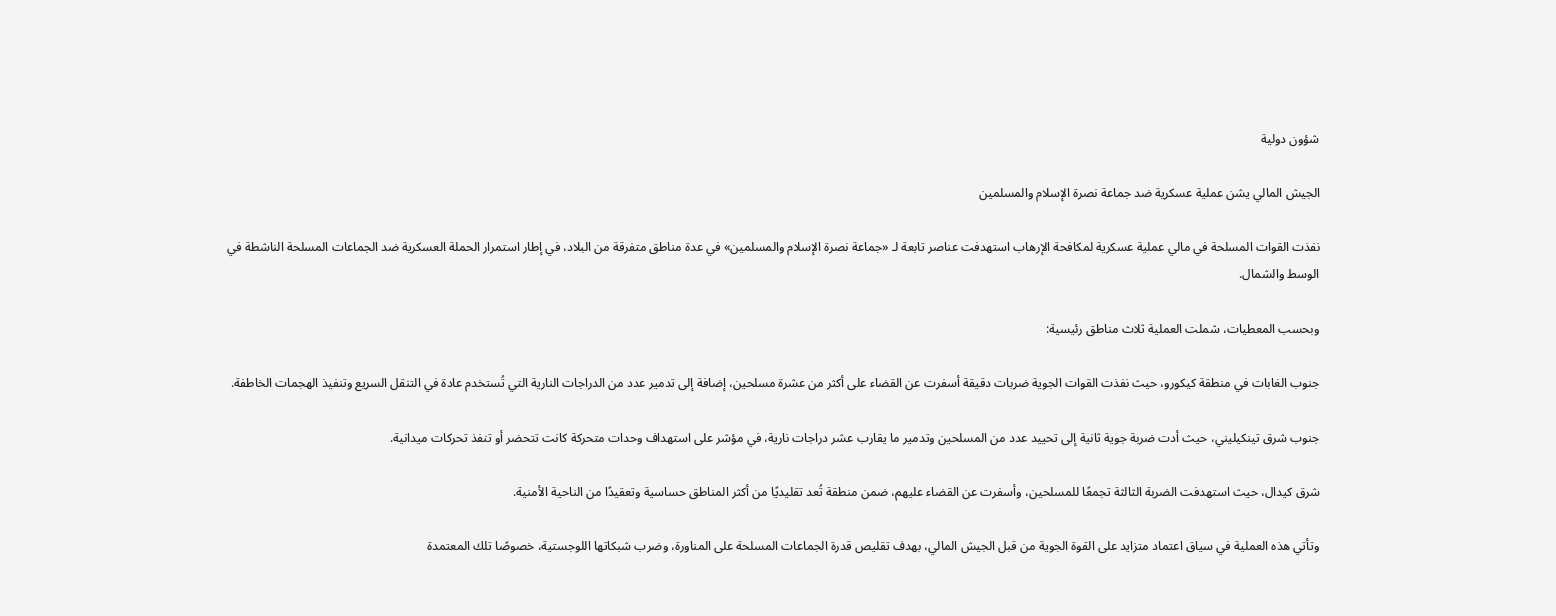شؤون دولية

الجيش المالي يشن عملية عسكرية ضد جماعة نصرة الإسلام والمسلمين

نفذت القوات المسلحة في مالي عملية عسكرية لمكافحة الإرهاب استهدفت عناصر تابعة لـ «جماعة نصرة الإسلام والمسلمين» في عدة مناطق متفرقة من البلاد، في إطار استمرار الحملة العسكرية ضد الجماعات المسلحة الناشطة في الوسط والشمال.

وبحسب المعطيات، شملت العملية ثلاث مناطق رئيسية:

جنوب الغابات في منطقة كيكورو، حيث نفذت القوات الجوية ضربات دقيقة أسفرت عن القضاء على أكثر من عشرة مسلحين، إضافة إلى تدمير عدد من الدراجات النارية التي تُستخدم عادة في التنقل السريع وتنفيذ الهجمات الخاطفة.

جنوب شرق تينكيليني، حيث أدت ضربة جوية ثانية إلى تحييد عدد من المسلحين وتدمير ما يقارب عشر دراجات نارية، في مؤشر على استهداف وحدات متحركة كانت تتحضر أو تنفذ تحركات ميدانية.

شرق كيدال، حيث استهدفت الضربة الثالثة تجمعًا للمسلحين، وأسفرت عن القضاء عليهم، ضمن منطقة تُعد تقليديًا من أكثر المناطق حساسية وتعقيدًا من الناحية الأمنية.

وتأتي هذه العملية في سياق اعتماد متزايد على القوة الجوية من قبل الجيش المالي، بهدف تقليص قدرة الجماعات المسلحة على المناورة، وضرب شبكاتها اللوجستية، خصوصًا تلك المعتمدة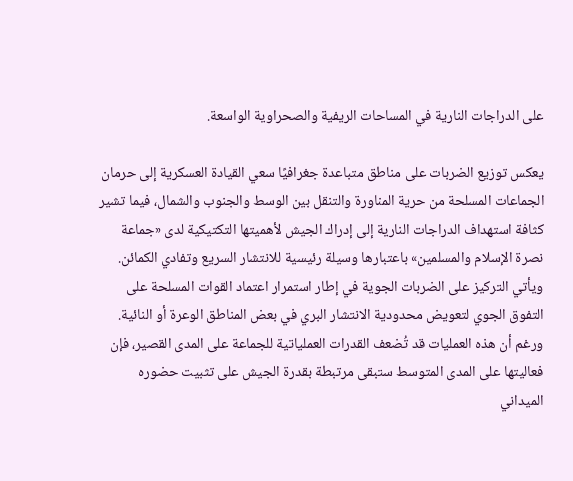على الدراجات النارية في المساحات الريفية والصحراوية الواسعة.

يعكس توزيع الضربات على مناطق متباعدة جغرافيًا سعي القيادة العسكرية إلى حرمان الجماعات المسلحة من حرية المناورة والتنقل بين الوسط والجنوب والشمال، فيما تشير كثافة استهداف الدراجات النارية إلى إدراك الجيش لأهميتها التكتيكية لدى «جماعة نصرة الإسلام والمسلمين» باعتبارها وسيلة رئيسية للانتشار السريع وتفادي الكمائن. ويأتي التركيز على الضربات الجوية في إطار استمرار اعتماد القوات المسلحة على التفوق الجوي لتعويض محدودية الانتشار البري في بعض المناطق الوعرة أو النائية. ورغم أن هذه العمليات قد تُضعف القدرات العملياتية للجماعة على المدى القصير، فإن فعاليتها على المدى المتوسط ستبقى مرتبطة بقدرة الجيش على تثبيت حضوره الميداني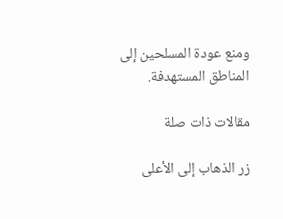ومنع عودة المسلحين إلى المناطق المستهدفة.

مقالات ذات صلة

زر الذهاب إلى الأعلى